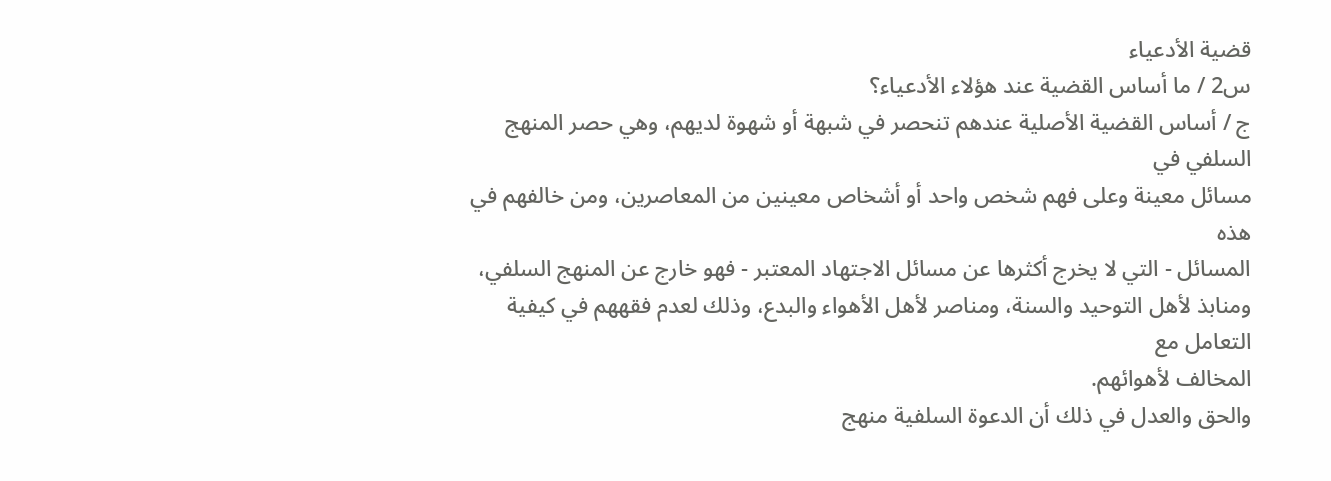قضية الأدعياء
س2 / ما أساس القضية عند هؤلاء الأدعياء؟
ج / أساس القضية الأصلية عندهم تنحصر في شبهة أو شهوة لديهم، وهي حصر المنهج السلفي في
مسائل معينة وعلى فهم شخص واحد أو أشخاص معينين من المعاصرين، ومن خالفهم في هذه
المسائل - التي لا يخرج أكثرها عن مسائل الاجتهاد المعتبر - فهو خارج عن المنهج السلفي،
ومنابذ لأهل التوحيد والسنة، ومناصر لأهل الأهواء والبدع، وذلك لعدم فقههم في كيفية التعامل مع
المخالف لأهوائهم.
والحق والعدل في ذلك أن الدعوة السلفية منهج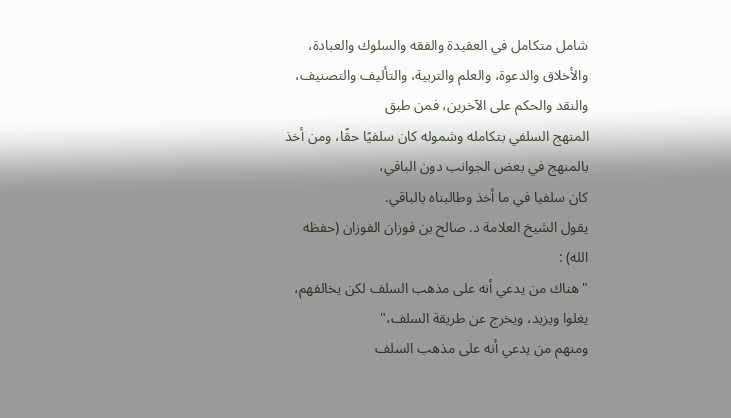شامل متكامل في العقيدة والفقه والسلوك والعبادة،
والأخلاق والدعوة، والعلم والتربية، والتأليف والتصنيف، والنقد والحكم على الآخرين، فمن طبق
المنهج السلفي بتكامله وشموله كان سلفيًا حقًا، ومن أخذ بالمنهج في بعض الجوانب دون الباقي،
كان سلفيا في ما أخذ وطالبناه بالباقي.
يقول الشيخ العلامة د. صالح بن فوزان الفوزان (حفظه الله) :
"هناك من يدعي أنه على مذهب السلف لكن يخالفهم، يغلوا ويزيد، ويخرج عن طريقة السلف،"
ومنهم من يدعي أنه على مذهب السلف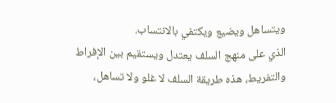ويتساهل ويضيع ويكتفي بالانتساب.
الذي على منهج السلف يعتدل ويستقيم بين الإفراط والتفريط، هذه طريقة السلف لا غلو ولا تساهل،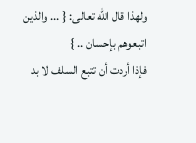ولهذا قال الله تعالى: { ... والذين اتبعوهم بإحسان .. }
فإذا أردت أن تتبع السلف لا بد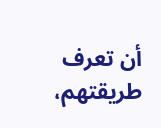أن تعرف طريقتهم،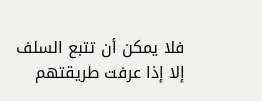فلا يمكن أن تتبع السلف إلا إذا عرفت طريقتهم